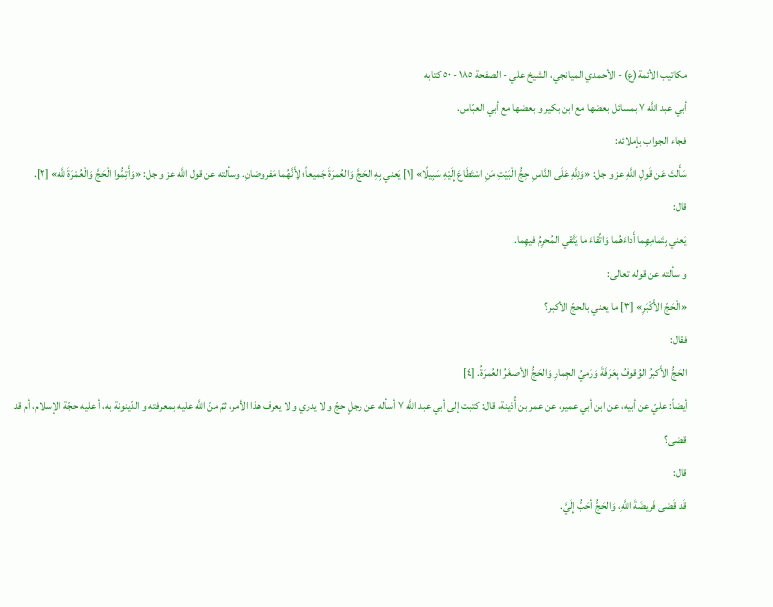مكاتيب الأئمة(ع) - الأحمدي الميانجي، الشيخ علي - الصفحة ١٨٥ - ٥٠ كتابه
أبي عبد اللَّه ٧ بمسائل بعضها مع ابن بكير و بعضها مع أبي العبّاس.
فجاء الجواب بإملائه:
سَأَلتَ عَن قَولِ اللَّهِ عز و جل: «وَلِلَّهِ عَلَى النَّاسِ حِجُّ الْبَيْتِ مَنِ اسْتَطَاعَ إِلَيْهِ سَبِيلًا» [١] يَعني بِهِ الحَجَّ وَالعُمرَةَ جَميعاً؛ لِأَنَّهُما مَفروضانِ. وسألته عن قول اللَّه عز و جل: «وَأَتِمُّوا الْحَجَّ وَالْعُمْرَةَ للَّه» [٢].
قال:
يَعني بِتَمامِهِما أَداءَهُما وَاتِّقاءَ ما يَتَّقي المُحرِمُ فيهِما.
و سألته عن قوله تعالى:
«الْحَجّ الأْكْبَرِ» [٣] ما يعني بالحجّ الأكبر؟
فقال:
الحَجُّ الأَكبرُ الوُقوفُ بِعَرَفَةَ وَرَميُ الجِمارِ وَالحَجُّ الأصغَرُ العُمرَةُ. [٤]
أيضاً: عليّ عن أبيه، عن ابن أبي عمير، عن عمر بن أُذينة، قال: كتبت إلى أبي عبد اللَّه ٧ أسأله عن رجلٍ حجّ و لا يدري و لا يعرف هذا الأمر، ثمّ منّ اللَّه عليه بمعرفته و الدّينونة به، أ عليه حجّة الإسلام، أم قد قضى؟
قال:
قَد قَضى فَريضَةَ اللَّهِ، وَالحَجُّ أحَبُّ إِلَيَّ.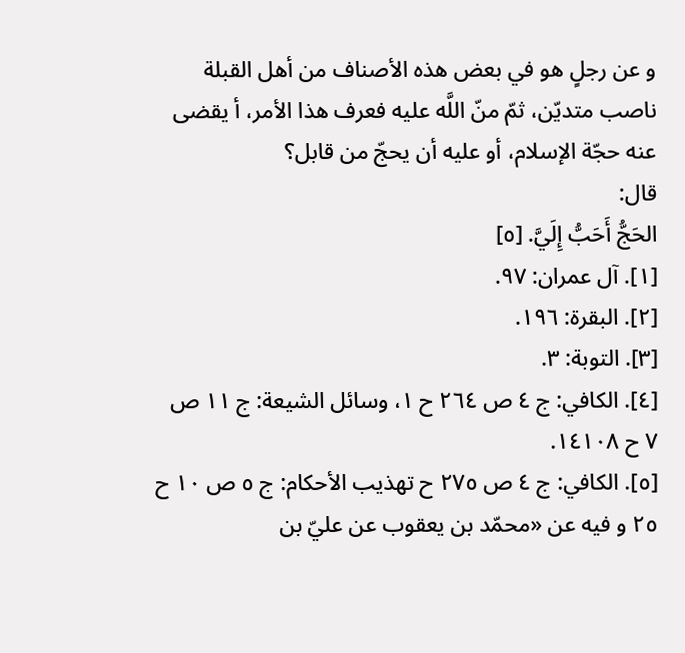و عن رجلٍ هو في بعض هذه الأصناف من أهل القبلة ناصب متديّن، ثمّ منّ اللَّه عليه فعرف هذا الأمر، أ يقضى عنه حجّة الإسلام، أو عليه أن يحجّ من قابل؟
قال:
الحَجُّ أَحَبُّ إِلَيَّ. [٥]
[١]. آل عمران: ٩٧.
[٢]. البقرة: ١٩٦.
[٣]. التوبة: ٣.
[٤]. الكافي: ج ٤ ص ٢٦٤ ح ١، وسائل الشيعة: ج ١١ ص ٧ ح ١٤١٠٨.
[٥]. الكافي: ج ٤ ص ٢٧٥ ح تهذيب الأحكام: ج ٥ ص ١٠ ح ٢٥ و فيه عن «محمّد بن يعقوب عن عليّ بن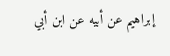إبراهيم عن أبيه عن ابن أبي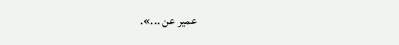عمير عن ...».